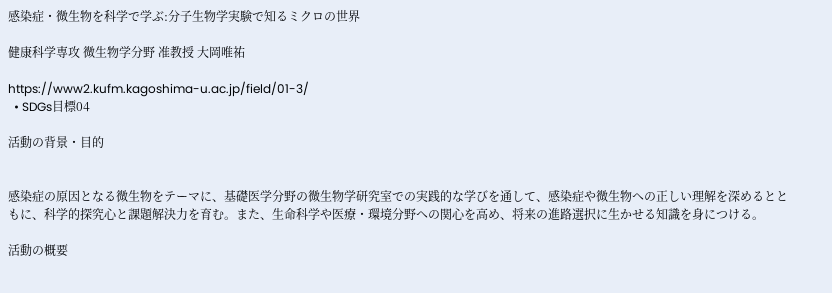感染症・微生物を科学で学ぶ:分子生物学実験で知るミクロの世界

健康科学専攻 微生物学分野 准教授 大岡唯祐

https://www2.kufm.kagoshima-u.ac.jp/field/01-3/
  • SDGs目標04

活動の背景・目的


感染症の原因となる微生物をテーマに、基礎医学分野の微生物学研究室での実践的な学びを通して、感染症や微生物への正しい理解を深めるとともに、科学的探究心と課題解決力を育む。また、生命科学や医療・環境分野への関心を高め、将来の進路選択に生かせる知識を身につける。

活動の概要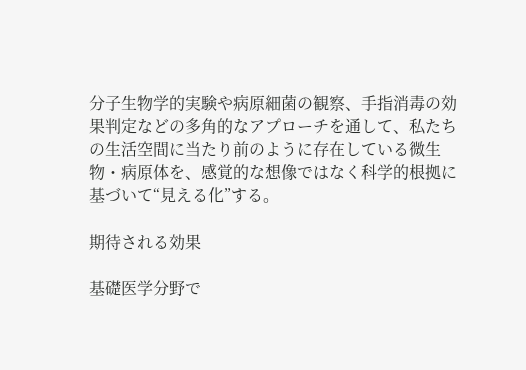分子生物学的実験や病原細菌の観察、手指消毒の効果判定などの多角的なアプローチを通して、私たちの生活空間に当たり前のように存在している微生物・病原体を、感覚的な想像ではなく科学的根拠に基づいて“見える化”する。

期待される効果

基礎医学分野で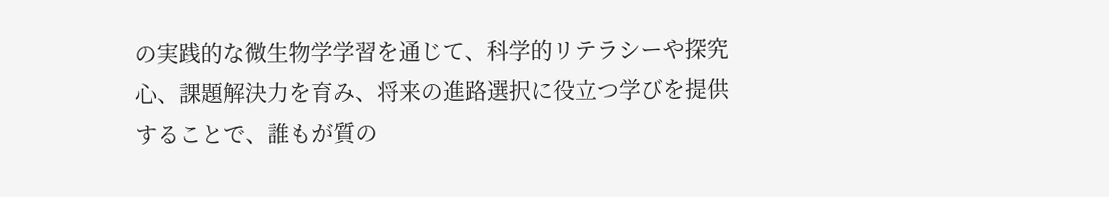の実践的な微生物学学習を通じて、科学的リテラシーや探究心、課題解決力を育み、将来の進路選択に役立つ学びを提供することで、誰もが質の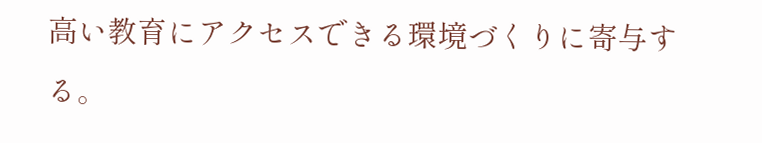高い教育にアクセスできる環境づくりに寄与する。